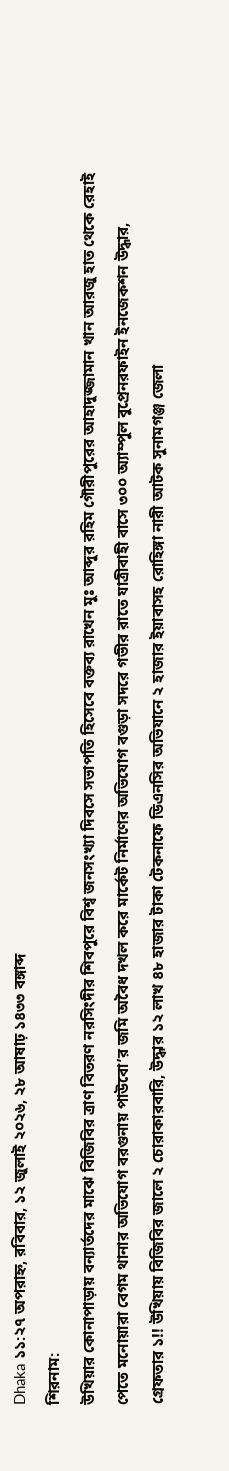Dhaka ১১:২৭ অপরাহ্ন, রবিবার, ১২ জুলাই ২০২৬, ২৮ আষাঢ় ১৪৩৩ বঙ্গাব্দ
শিরনাম:
উখিয়ার কোনাপাড়ায় বন্যার্তদের মাঝে বিজিবির ত্রাণ বিতরণ নরসিংদীর শিবপুরে বিশ্ব জনসংখ্যা দিবসে সভাপতি হিসেবে বক্তব্য রাখেন মুঃ আব্দুর রহিম গৌরীপুরের আহাদুজ্জামান খান আরজু হাত থেকে রেহাই পেতে মনোয়ারা বেগম থানার অভিযোগ বরগুনায় পাউবো’র জমি অবৈধ দখল করে মার্কেট নির্মাণের অভিযোগ বগুড়া সদরে গভীর রাতে যাত্রীবাহী বাসে ৩০০ অ্যাম্পুল বুপ্রেনরফাইন ইনজেকশন উদ্ধার, গ্রেফতার ১!! উখিয়ায় বিজিবির জালে ২ চোরাকারবারি, উদ্ধার ১২ লাখ ৪৮ হাজার টাকা টেকনাফে ডিএনসির অভিযানে ২ হাজার ইয়াবাসহ রোহিঙ্গা নারী আটক সুনামগঞ্জ জেলা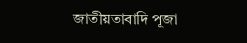জাতীয়তাবাদি পূজা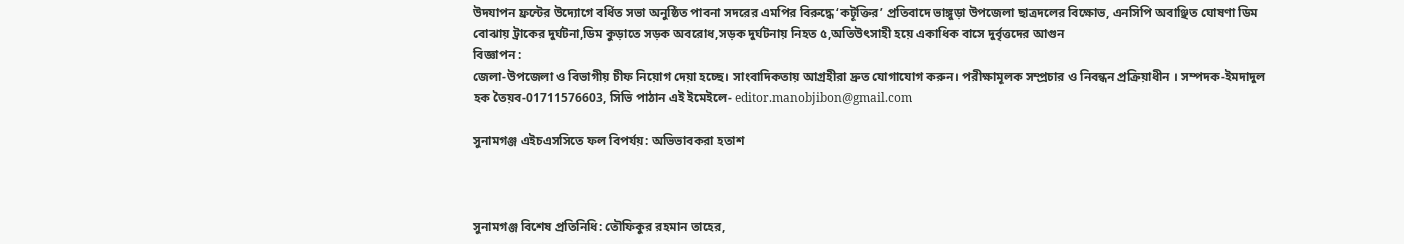উদযাপন ফ্রন্টের উদ্যোগে বর্ধিত সভা অনুষ্ঠিত পাবনা সদরের এমপির বিরুদ্ধে ‘কটূক্তির’ প্রতিবাদে ভাঙ্গুড়া উপজেলা ছাত্রদলের বিক্ষোভ, এনসিপি অবাঞ্ছিত ঘোষণা ডিম বোঝায় ট্রাকের দুর্ঘটনা,ডিম কুড়াতে সড়ক অবরোধ,সড়ক দুর্ঘটনায় নিহত ৫,অতিউৎসাহী হয়ে একাধিক বাসে দুর্বৃত্তদের আগুন
বিজ্ঞাপন :
জেলা-উপজেলা ও বিভাগীয় চীফ নিয়োগ দেয়া হচ্ছে। সাংবাদিকতায় আগ্রহীরা দ্রুত যোগাযোগ করুন। পরীক্ষামূলক সম্প্রচার ও নিবন্ধন প্রক্রিয়াধীন । সম্পদক-ইমদাদুল হক তৈয়ব-01711576603, সিভি পাঠান এই ইমেইলে- editor.manobjibon@gmail.com

সুনামগঞ্জ এইচএসসিতে ফল বিপর্যয়: অভিভাবকরা হতাশ



সুনামগঞ্জ বিশেষ প্রতিনিধি: তৌফিকুর রহমান তাহের,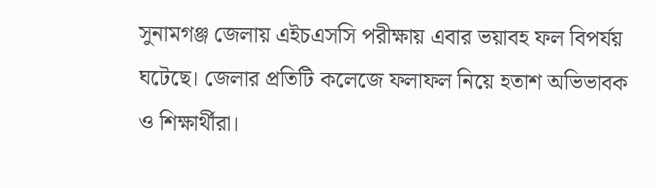সুনামগঞ্জ জেলায় এইচএসসি পরীক্ষায় এবার ভয়াবহ ফল বিপর্যয় ঘটেছে। জেলার প্রতিটি কলেজে ফলাফল নিয়ে হতাশ অভিভাবক ও শিক্ষার্থীরা।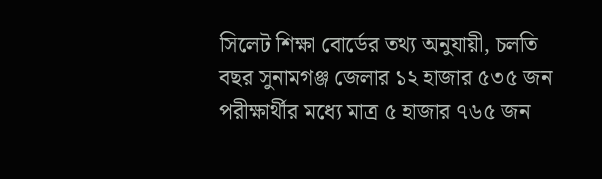সিলেট শিক্ষা বোর্ডের তথ্য অনুযায়ী, চলতি বছর সুনামগঞ্জ জেলার ১২ হাজার ৫৩৫ জন পরীক্ষার্থীর মধ্যে মাত্র ৫ হাজার ৭৬৫ জন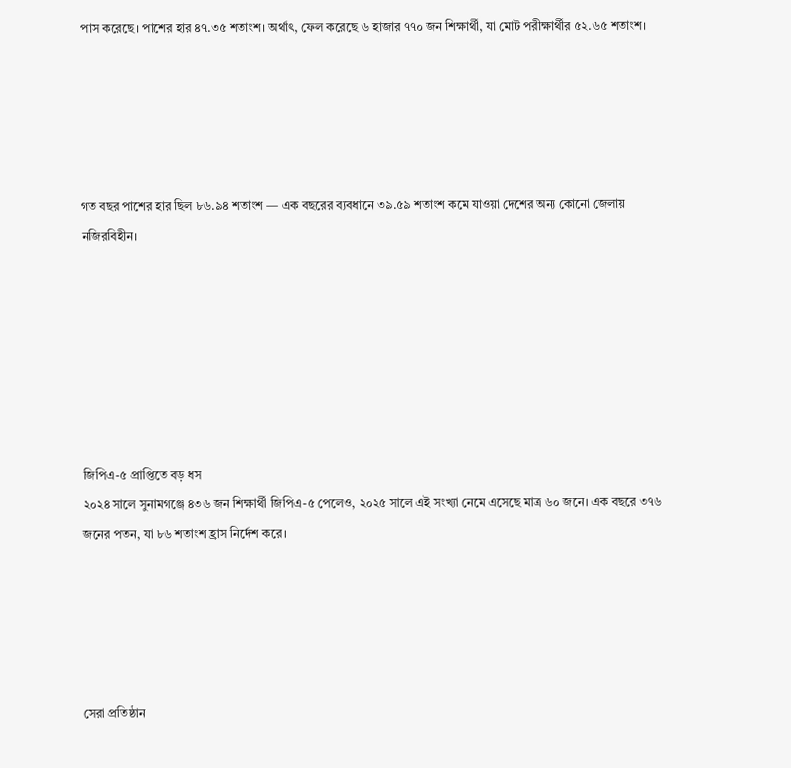পাস করেছে। পাশের হার ৪৭.৩৫ শতাংশ। অর্থাৎ, ফেল করেছে ৬ হাজার ৭৭০ জন শিক্ষার্থী, যা মোট পরীক্ষার্থীর ৫২.৬৫ শতাংশ।





গত বছর পাশের হার ছিল ৮৬.৯৪ শতাংশ — এক বছরের ব্যবধানে ৩৯.৫৯ শতাংশ কমে যাওয়া দেশের অন্য কোনো জেলায় নজিরবিহীন।







জিপিএ-৫ প্রাপ্তিতে বড় ধস
২০২৪ সালে সুনামগঞ্জে ৪৩৬ জন শিক্ষার্থী জিপিএ-৫ পেলেও, ২০২৫ সালে এই সংখ্যা নেমে এসেছে মাত্র ৬০ জনে। এক বছরে ৩৭৬ জনের পতন, যা ৮৬ শতাংশ হ্রাস নির্দেশ করে।





সেরা প্রতিষ্ঠান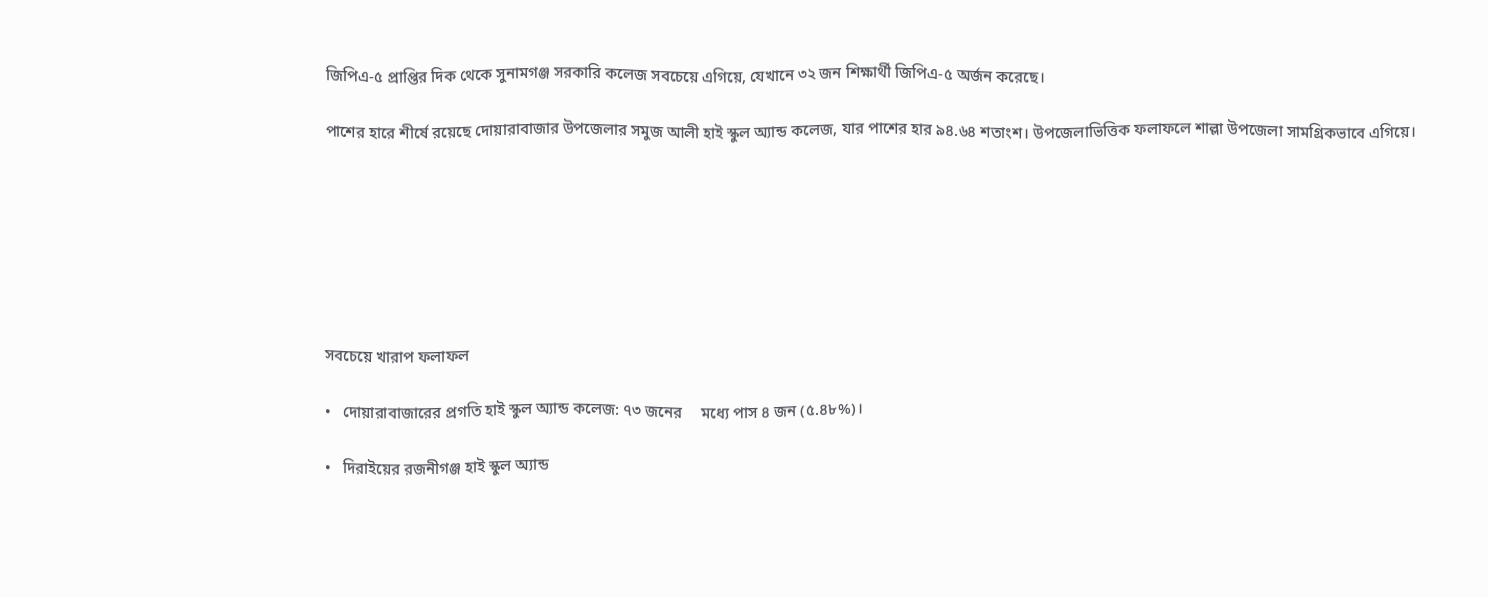জিপিএ-৫ প্রাপ্তির দিক থেকে সুনামগঞ্জ সরকারি কলেজ সবচেয়ে এগিয়ে, যেখানে ৩২ জন শিক্ষার্থী জিপিএ-৫ অর্জন করেছে।

পাশের হারে শীর্ষে রয়েছে দোয়ারাবাজার উপজেলার সমুজ আলী হাই স্কুল অ্যান্ড কলেজ, যার পাশের হার ৯৪.৬৪ শতাংশ। উপজেলাভিত্তিক ফলাফলে শাল্লা উপজেলা সামগ্রিকভাবে এগিয়ে।







সবচেয়ে খারাপ ফলাফল

•   দোয়ারাবাজারের প্রগতি হাই স্কুল অ্যান্ড কলেজ: ৭৩ জনের     মধ্যে পাস ৪ জন (৫.৪৮%)।

•   দিরাইয়ের রজনীগঞ্জ হাই স্কুল অ্যান্ড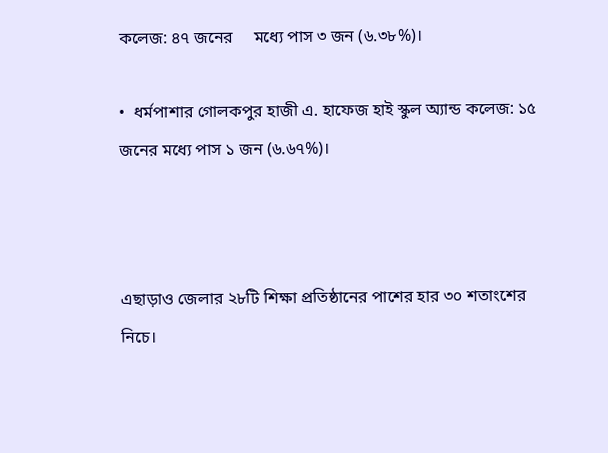কলেজ: ৪৭ জনের     মধ্যে পাস ৩ জন (৬.৩৮%)।

•  ধর্মপাশার গোলকপুর হাজী এ. হাফেজ হাই স্কুল অ্যান্ড কলেজ: ১৫ জনের মধ্যে পাস ১ জন (৬.৬৭%)।



এছাড়াও জেলার ২৮টি শিক্ষা প্রতিষ্ঠানের পাশের হার ৩০ শতাংশের নিচে।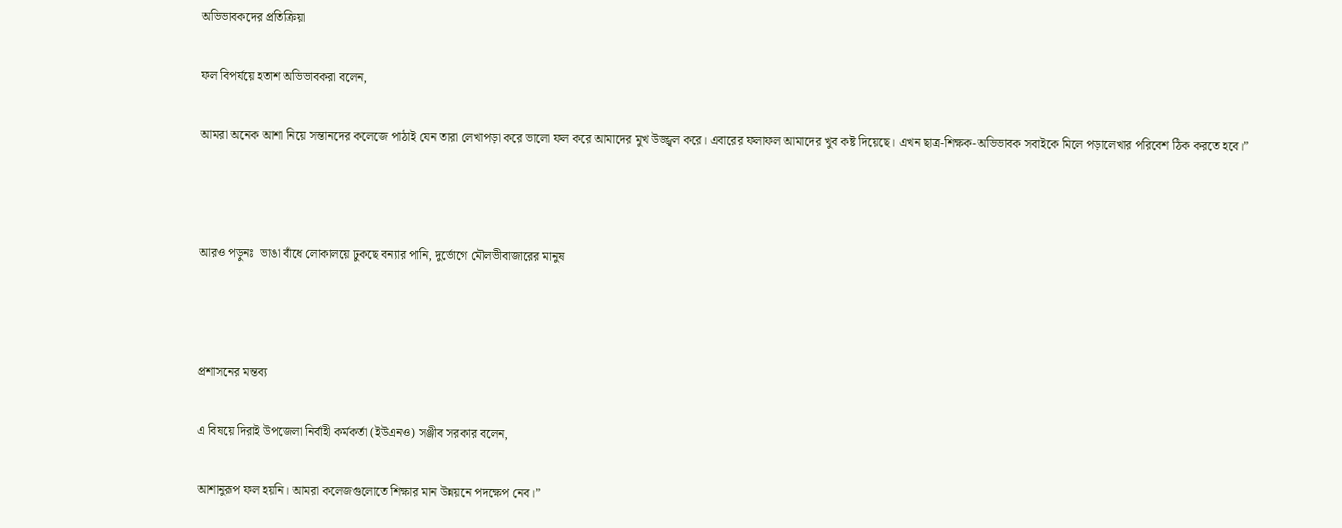অভিভাবকদের প্রতিক্রিয়া

ফল বিপর্যয়ে হতাশ অভিভাবকরা বলেন,

আমরা অনেক আশা নিয়ে সন্তানদের কলেজে পাঠাই যেন তারা লেখাপড়া করে ভালো ফল করে আমাদের মুখ উজ্জ্বল করে। এবারের ফলাফল আমাদের খুব কষ্ট দিয়েছে। এখন ছাত্র-শিক্ষক-অভিভাবক সবাইকে মিলে পড়ালেখার পরিবেশ ঠিক করতে হবে।”



আরও পড়ুনঃ  ভাঙা বাঁধে লোকালয়ে ঢুকছে বন্যার পানি, দুর্ভোগে মৌলভীবাজারের মানুষ



প্রশাসনের মন্তব্য

এ বিষয়ে দিরাই উপজেলা নির্বাহী কর্মকর্তা (ইউএনও) সঞ্জীব সরকার বলেন,

আশানুরূপ ফল হয়নি। আমরা কলেজগুলোতে শিক্ষার মান উন্নয়নে পদক্ষেপ নেব।”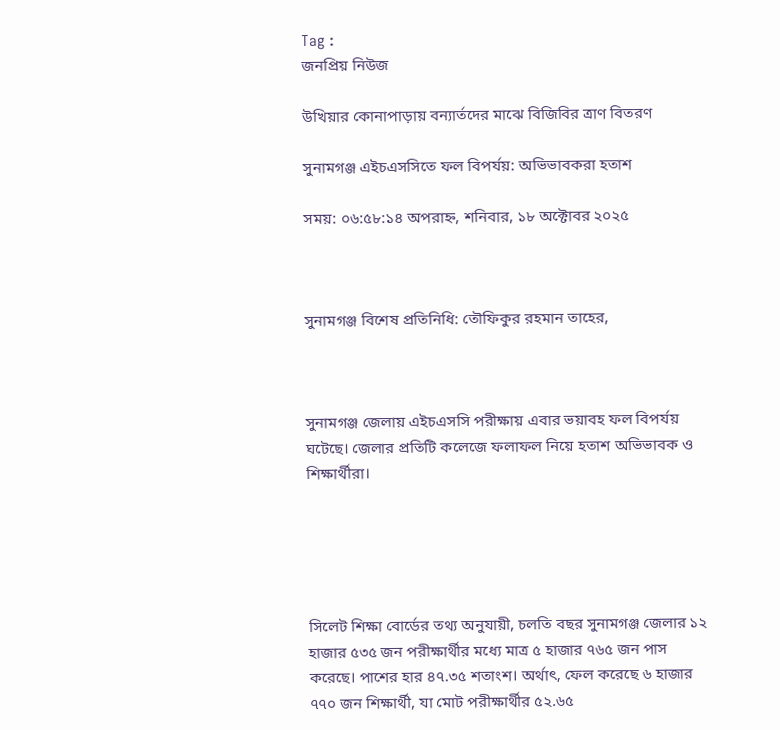Tag :
জনপ্রিয় নিউজ

উখিয়ার কোনাপাড়ায় বন্যার্তদের মাঝে বিজিবির ত্রাণ বিতরণ

সুনামগঞ্জ এইচএসসিতে ফল বিপর্যয়: অভিভাবকরা হতাশ

সময়: ০৬:৫৮:১৪ অপরাহ্ন, শনিবার, ১৮ অক্টোবর ২০২৫



সুনামগঞ্জ বিশেষ প্রতিনিধি: তৌফিকুর রহমান তাহের,



সুনামগঞ্জ জেলায় এইচএসসি পরীক্ষায় এবার ভয়াবহ ফল বিপর্যয় ঘটেছে। জেলার প্রতিটি কলেজে ফলাফল নিয়ে হতাশ অভিভাবক ও শিক্ষার্থীরা।





সিলেট শিক্ষা বোর্ডের তথ্য অনুযায়ী, চলতি বছর সুনামগঞ্জ জেলার ১২ হাজার ৫৩৫ জন পরীক্ষার্থীর মধ্যে মাত্র ৫ হাজার ৭৬৫ জন পাস করেছে। পাশের হার ৪৭.৩৫ শতাংশ। অর্থাৎ, ফেল করেছে ৬ হাজার ৭৭০ জন শিক্ষার্থী, যা মোট পরীক্ষার্থীর ৫২.৬৫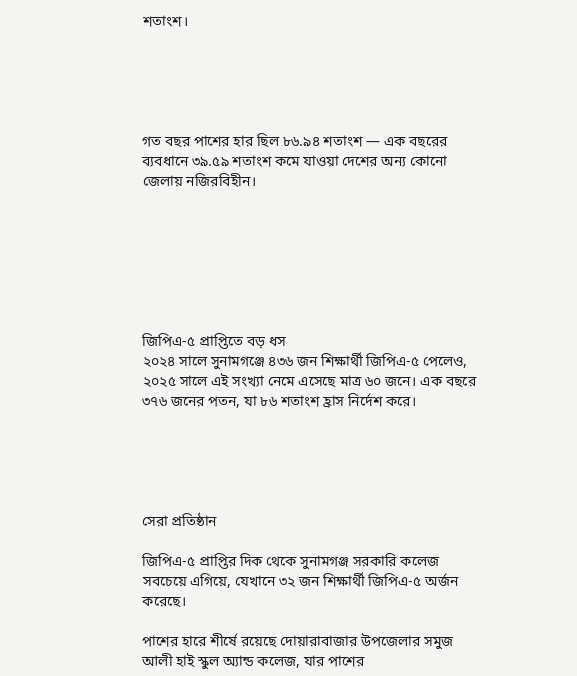শতাংশ।





গত বছর পাশের হার ছিল ৮৬.৯৪ শতাংশ — এক বছরের ব্যবধানে ৩৯.৫৯ শতাংশ কমে যাওয়া দেশের অন্য কোনো জেলায় নজিরবিহীন।







জিপিএ-৫ প্রাপ্তিতে বড় ধস
২০২৪ সালে সুনামগঞ্জে ৪৩৬ জন শিক্ষার্থী জিপিএ-৫ পেলেও, ২০২৫ সালে এই সংখ্যা নেমে এসেছে মাত্র ৬০ জনে। এক বছরে ৩৭৬ জনের পতন, যা ৮৬ শতাংশ হ্রাস নির্দেশ করে।





সেরা প্রতিষ্ঠান

জিপিএ-৫ প্রাপ্তির দিক থেকে সুনামগঞ্জ সরকারি কলেজ সবচেয়ে এগিয়ে, যেখানে ৩২ জন শিক্ষার্থী জিপিএ-৫ অর্জন করেছে।

পাশের হারে শীর্ষে রয়েছে দোয়ারাবাজার উপজেলার সমুজ আলী হাই স্কুল অ্যান্ড কলেজ, যার পাশের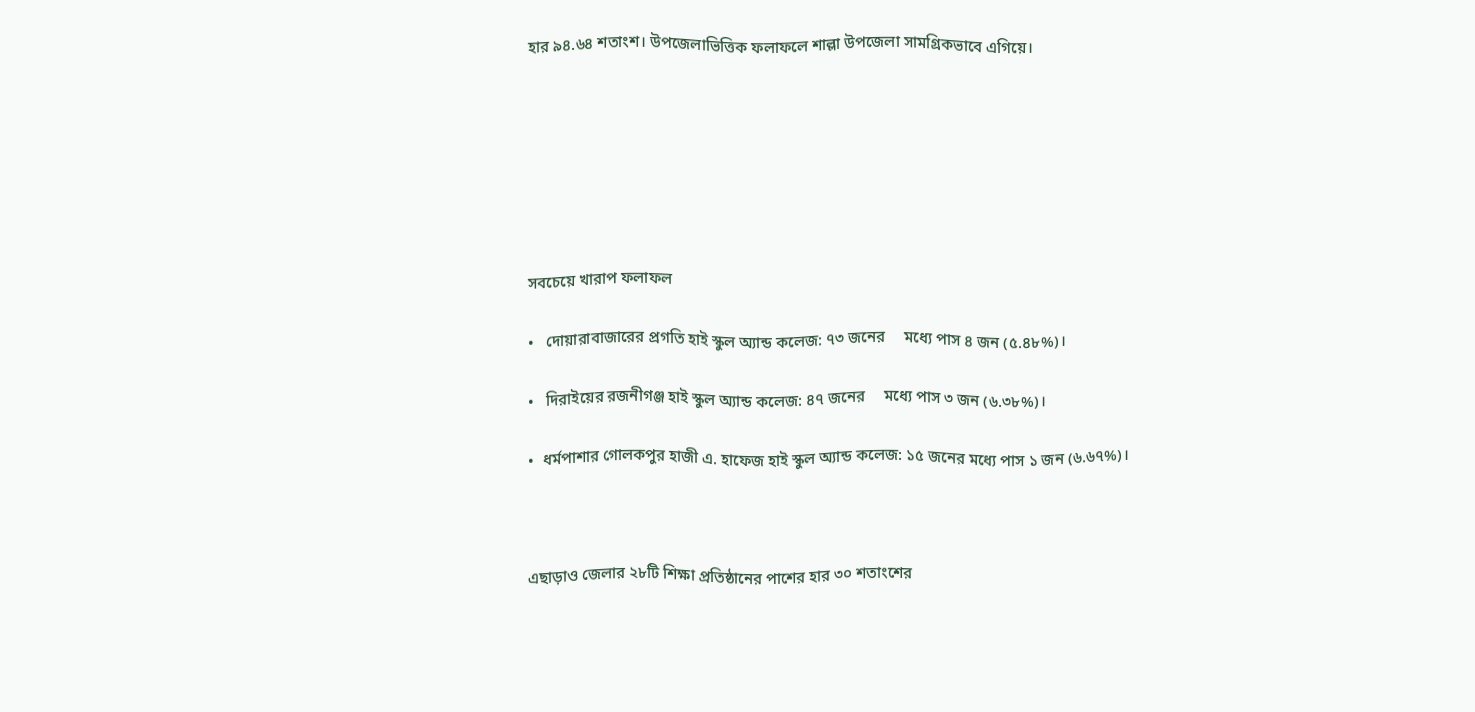হার ৯৪.৬৪ শতাংশ। উপজেলাভিত্তিক ফলাফলে শাল্লা উপজেলা সামগ্রিকভাবে এগিয়ে।







সবচেয়ে খারাপ ফলাফল

•   দোয়ারাবাজারের প্রগতি হাই স্কুল অ্যান্ড কলেজ: ৭৩ জনের     মধ্যে পাস ৪ জন (৫.৪৮%)।

•   দিরাইয়ের রজনীগঞ্জ হাই স্কুল অ্যান্ড কলেজ: ৪৭ জনের     মধ্যে পাস ৩ জন (৬.৩৮%)।

•  ধর্মপাশার গোলকপুর হাজী এ. হাফেজ হাই স্কুল অ্যান্ড কলেজ: ১৫ জনের মধ্যে পাস ১ জন (৬.৬৭%)।



এছাড়াও জেলার ২৮টি শিক্ষা প্রতিষ্ঠানের পাশের হার ৩০ শতাংশের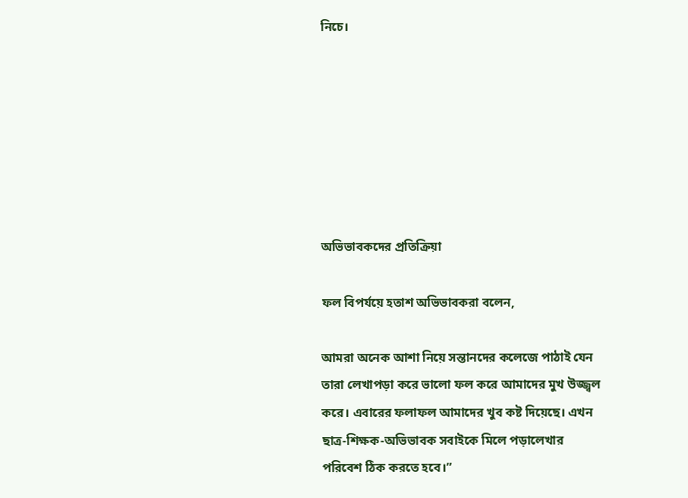নিচে।







অভিভাবকদের প্রতিক্রিয়া

ফল বিপর্যয়ে হতাশ অভিভাবকরা বলেন,

আমরা অনেক আশা নিয়ে সন্তানদের কলেজে পাঠাই যেন তারা লেখাপড়া করে ভালো ফল করে আমাদের মুখ উজ্জ্বল করে। এবারের ফলাফল আমাদের খুব কষ্ট দিয়েছে। এখন ছাত্র-শিক্ষক-অভিভাবক সবাইকে মিলে পড়ালেখার পরিবেশ ঠিক করতে হবে।”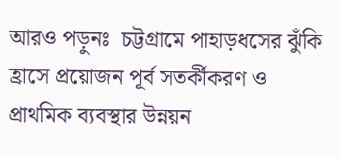আরও পড়ুনঃ  চট্টগ্রামে পাহাড়ধসের ঝুঁকি হ্রাসে প্রয়োজন পূর্ব সতর্কীকরণ ও প্রাথমিক ব্যবস্থার উন্নয়ন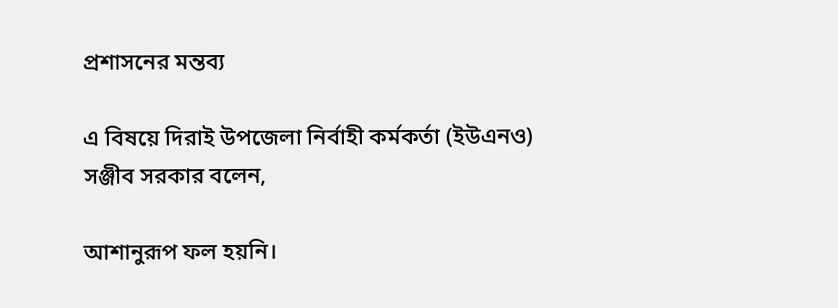প্রশাসনের মন্তব্য

এ বিষয়ে দিরাই উপজেলা নির্বাহী কর্মকর্তা (ইউএনও) সঞ্জীব সরকার বলেন,

আশানুরূপ ফল হয়নি।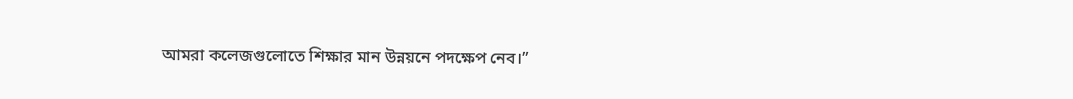আমরা কলেজগুলোতে শিক্ষার মান উন্নয়নে পদক্ষেপ নেব।”